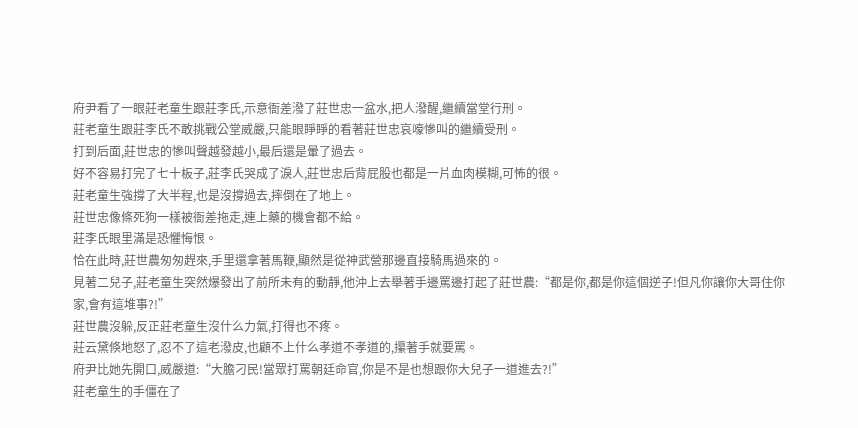府尹看了一眼莊老童生跟莊李氏,示意衙差潑了莊世忠一盆水,把人潑醒,繼續當堂行刑。
莊老童生跟莊李氏不敢挑戰公堂威嚴,只能眼睜睜的看著莊世忠哀嚎慘叫的繼續受刑。
打到后面,莊世忠的慘叫聲越發越小,最后還是暈了過去。
好不容易打完了七十板子,莊李氏哭成了淚人,莊世忠后背屁股也都是一片血肉模糊,可怖的很。
莊老童生強撐了大半程,也是沒撐過去,摔倒在了地上。
莊世忠像條死狗一樣被衙差拖走,連上藥的機會都不給。
莊李氏眼里滿是恐懼悔恨。
恰在此時,莊世農匆匆趕來,手里還拿著馬鞭,顯然是從神武營那邊直接騎馬過來的。
見著二兒子,莊老童生突然爆發出了前所未有的動靜,他沖上去舉著手邊罵邊打起了莊世農:“都是你,都是你這個逆子!但凡你讓你大哥住你家,會有這堆事?!”
莊世農沒躲,反正莊老童生沒什么力氣,打得也不疼。
莊云黛倏地怒了,忍不了這老潑皮,也顧不上什么孝道不孝道的,攥著手就要罵。
府尹比她先開口,威嚴道:“大膽刁民!當眾打罵朝廷命官,你是不是也想跟你大兒子一道進去?!”
莊老童生的手僵在了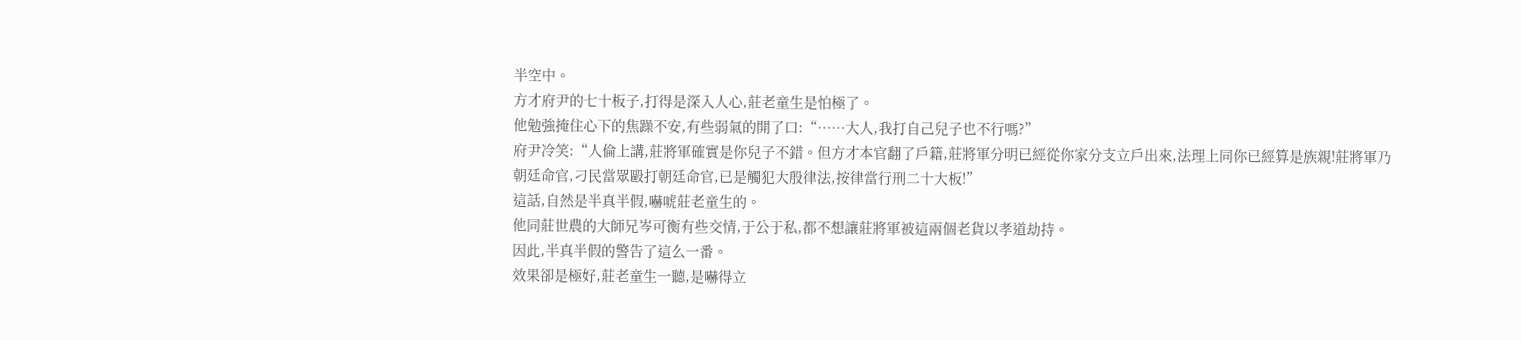半空中。
方才府尹的七十板子,打得是深入人心,莊老童生是怕極了。
他勉強掩住心下的焦躁不安,有些弱氣的開了口:“……大人,我打自己兒子也不行嗎?”
府尹冷笑:“人倫上講,莊將軍確實是你兒子不錯。但方才本官翻了戶籍,莊將軍分明已經從你家分支立戶出來,法理上同你已經算是族親!莊將軍乃朝廷命官,刁民當眾毆打朝廷命官,已是觸犯大殷律法,按律當行刑二十大板!”
這話,自然是半真半假,嚇唬莊老童生的。
他同莊世農的大師兄岑可衡有些交情,于公于私,都不想讓莊將軍被這兩個老貨以孝道劫持。
因此,半真半假的警告了這么一番。
效果卻是極好,莊老童生一聽,是嚇得立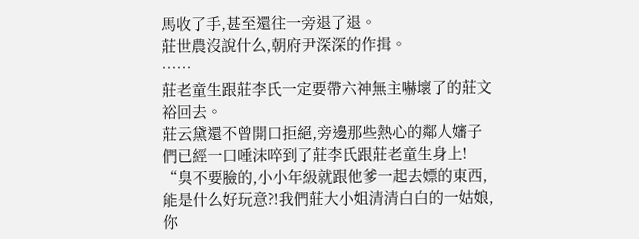馬收了手,甚至還往一旁退了退。
莊世農沒說什么,朝府尹深深的作揖。
……
莊老童生跟莊李氏一定要帶六神無主嚇壞了的莊文裕回去。
莊云黛還不曾開口拒絕,旁邊那些熱心的鄰人嬸子們已經一口唾沫啐到了莊李氏跟莊老童生身上!
“臭不要臉的,小小年級就跟他爹一起去嫖的東西,能是什么好玩意?!我們莊大小姐清清白白的一姑娘,你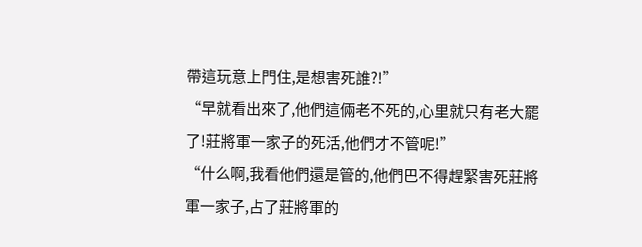帶這玩意上門住,是想害死誰?!”
“早就看出來了,他們這倆老不死的,心里就只有老大罷了!莊將軍一家子的死活,他們才不管呢!”
“什么啊,我看他們還是管的,他們巴不得趕緊害死莊將軍一家子,占了莊將軍的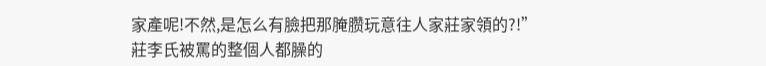家產呢!不然,是怎么有臉把那腌臜玩意往人家莊家領的?!”
莊李氏被罵的整個人都臊的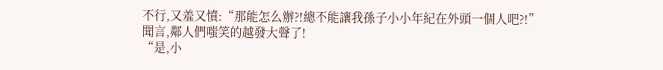不行,又羞又憤:“那能怎么辦?!總不能讓我孫子小小年紀在外頭一個人吧?!”
聞言,鄰人們嗤笑的越發大聲了!
“是,小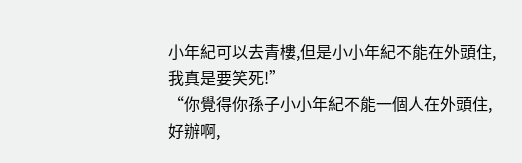小年紀可以去青樓,但是小小年紀不能在外頭住,我真是要笑死!”
“你覺得你孫子小小年紀不能一個人在外頭住,好辦啊,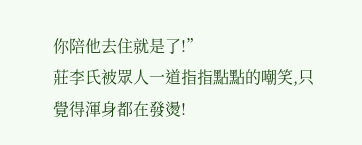你陪他去住就是了!”
莊李氏被眾人一道指指點點的嘲笑,只覺得渾身都在發燙!